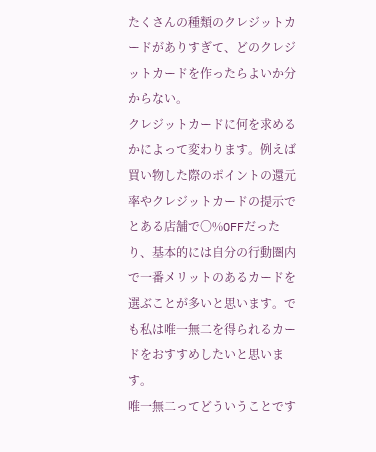たくさんの種類のクレジットカードがありすぎて、どのクレジットカードを作ったらよいか分からない。
クレジットカードに何を求めるかによって変わります。例えば買い物した際のポイントの還元率やクレジットカードの提示でとある店舗で〇%OFFだったり、基本的には自分の行動圏内で一番メリットのあるカードを選ぶことが多いと思います。でも私は唯一無二を得られるカードをおすすめしたいと思います。
唯一無二ってどういうことです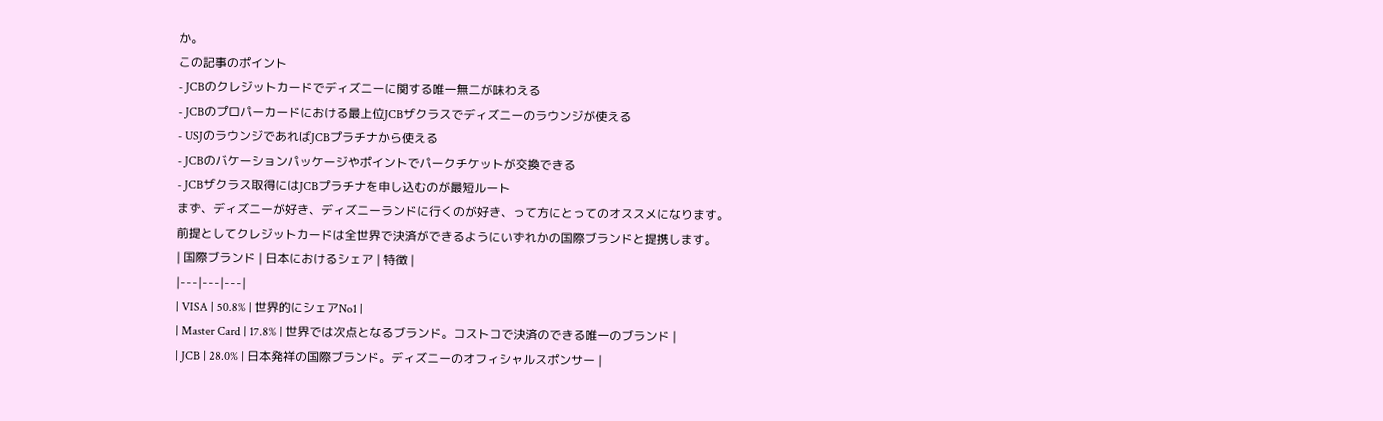か。
この記事のポイント
- JCBのクレジットカードでディズニーに関する唯一無二が味わえる
- JCBのプロパーカードにおける最上位JCBザクラスでディズニーのラウンジが使える
- USJのラウンジであればJCBプラチナから使える
- JCBのバケーションパッケージやポイントでパークチケットが交換できる
- JCBザクラス取得にはJCBプラチナを申し込むのが最短ルート
まず、ディズニーが好き、ディズニーランドに行くのが好き、って方にとってのオススメになります。
前提としてクレジットカードは全世界で決済ができるようにいずれかの国際ブランドと提携します。
| 国際ブランド | 日本におけるシェア | 特徴 |
|---|---|---|
| VISA | 50.8% | 世界的にシェアNo1 |
| Master Card | 17.8% | 世界では次点となるブランド。コストコで決済のできる唯一のブランド |
| JCB | 28.0% | 日本発祥の国際ブランド。ディズニーのオフィシャルスポンサー |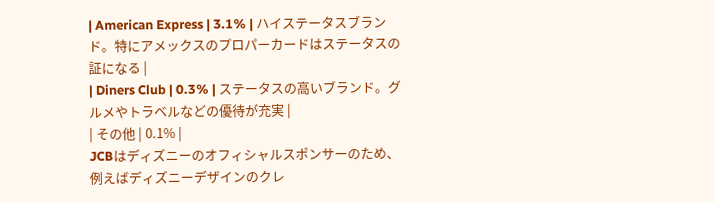| American Express | 3.1% | ハイステータスブランド。特にアメックスのプロパーカードはステータスの証になる |
| Diners Club | 0.3% | ステータスの高いブランド。グルメやトラベルなどの優待が充実 |
| その他 | 0.1% |
JCBはディズニーのオフィシャルスポンサーのため、例えばディズニーデザインのクレ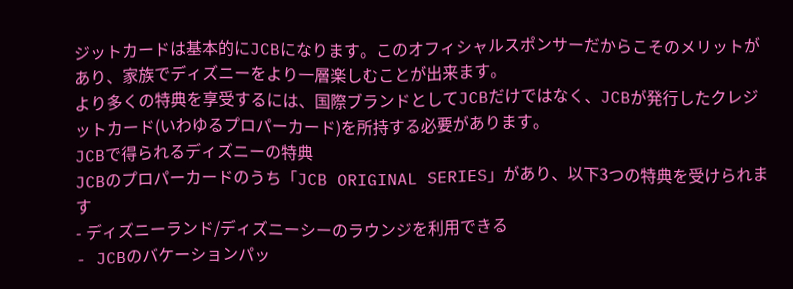ジットカードは基本的にJCBになります。このオフィシャルスポンサーだからこそのメリットがあり、家族でディズニーをより一層楽しむことが出来ます。
より多くの特典を享受するには、国際ブランドとしてJCBだけではなく、JCBが発行したクレジットカード(いわゆるプロパーカード)を所持する必要があります。
JCBで得られるディズニーの特典
JCBのプロパーカードのうち「JCB ORIGINAL SERIES」があり、以下3つの特典を受けられます
- ディズニーランド/ディズニーシーのラウンジを利用できる
- JCBのバケーションパッ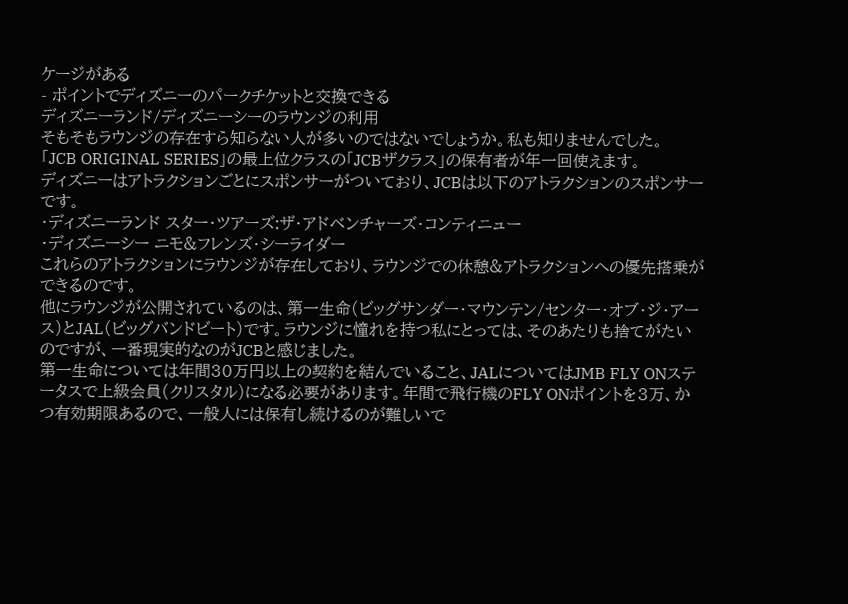ケージがある
- ポイントでディズニーのパークチケットと交換できる
ディズニーランド/ディズニーシーのラウンジの利用
そもそもラウンジの存在すら知らない人が多いのではないでしょうか。私も知りませんでした。
「JCB ORIGINAL SERIES」の最上位クラスの「JCBザクラス」の保有者が年一回使えます。
ディズニーはアトラクションごとにスポンサーがついており、JCBは以下のアトラクションのスポンサーです。
・ディズニーランド スター・ツアーズ:ザ・アドベンチャーズ・コンティニュー
・ディズニーシー ニモ&フレンズ・シーライダー
これらのアトラクションにラウンジが存在しており、ラウンジでの休憩&アトラクションへの優先搭乗ができるのです。
他にラウンジが公開されているのは、第一生命(ビッグサンダー・マウンテン/センター・オブ・ジ・アース)とJAL(ビッグバンドビート)です。ラウンジに憧れを持つ私にとっては、そのあたりも捨てがたいのですが、一番現実的なのがJCBと感じました。
第一生命については年間30万円以上の契約を結んでいること、JALについてはJMB FLY ONステータスで上級会員(クリスタル)になる必要があります。年間で飛行機のFLY ONポイントを3万、かつ有効期限あるので、一般人には保有し続けるのが難しいで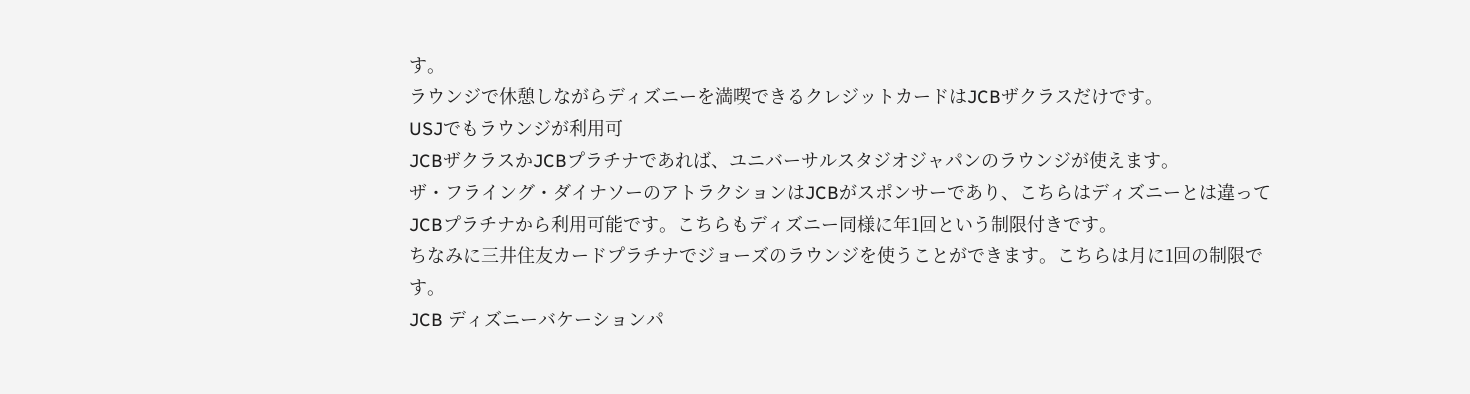す。
ラウンジで休憩しながらディズニーを満喫できるクレジットカードはJCBザクラスだけです。
USJでもラウンジが利用可
JCBザクラスかJCBプラチナであれば、ユニバーサルスタジオジャパンのラウンジが使えます。
ザ・フライング・ダイナソーのアトラクションはJCBがスポンサーであり、こちらはディズニーとは違ってJCBプラチナから利用可能です。こちらもディズニー同様に年1回という制限付きです。
ちなみに三井住友カードプラチナでジョーズのラウンジを使うことができます。こちらは月に1回の制限です。
JCB ディズニーバケーションパ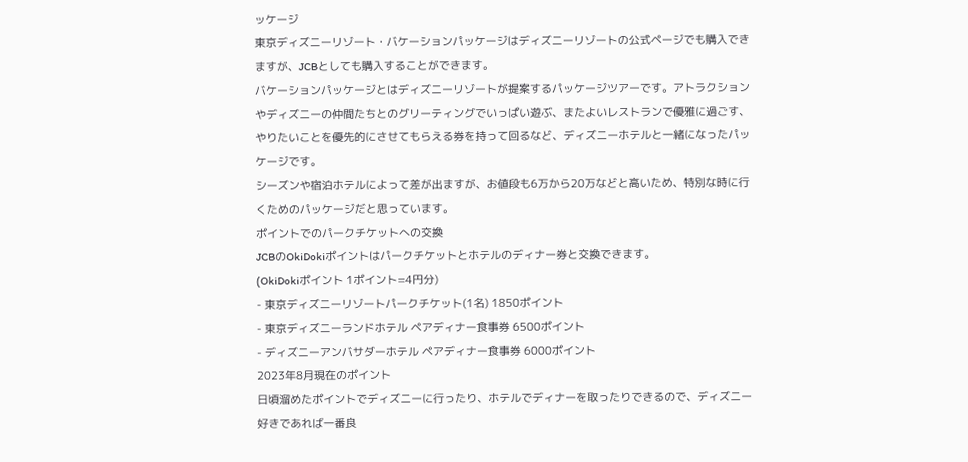ッケージ
東京ディズニーリゾート・バケーションパッケージはディズニーリゾートの公式ページでも購入できますが、JCBとしても購入することができます。
バケーションパッケージとはディズニーリゾートが提案するパッケージツアーです。アトラクションやディズニーの仲間たちとのグリーティングでいっぱい遊ぶ、またよいレストランで優雅に過ごす、やりたいことを優先的にさせてもらえる券を持って回るなど、ディズニーホテルと一緒になったパッケージです。
シーズンや宿泊ホテルによって差が出ますが、お値段も6万から20万などと高いため、特別な時に行くためのパッケージだと思っています。
ポイントでのパークチケットへの交換
JCBのOkiDokiポイントはパークチケットとホテルのディナー券と交換できます。
(OkiDokiポイント 1ポイント=4円分)
- 東京ディズニーリゾートパークチケット(1名) 1850ポイント
- 東京ディズニーランドホテル ペアディナー食事券 6500ポイント
- ディズニーアンバサダーホテル ペアディナー食事券 6000ポイント
2023年8月現在のポイント
日頃溜めたポイントでディズニーに行ったり、ホテルでディナーを取ったりできるので、ディズニー好きであれば一番良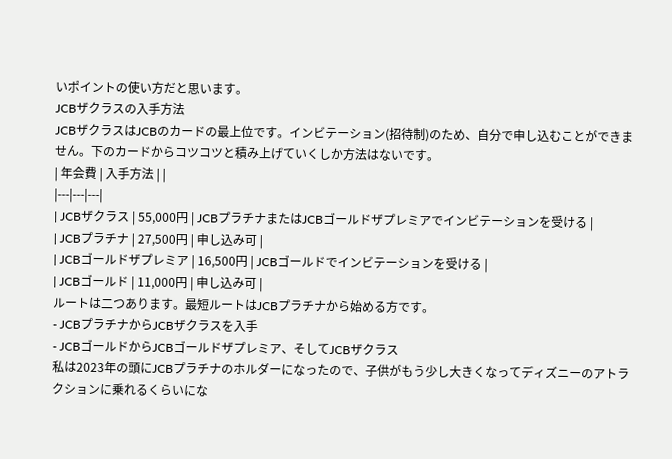いポイントの使い方だと思います。
JCBザクラスの入手方法
JCBザクラスはJCBのカードの最上位です。インビテーション(招待制)のため、自分で申し込むことができません。下のカードからコツコツと積み上げていくしか方法はないです。
| 年会費 | 入手方法 | |
|---|---|---|
| JCBザクラス | 55,000円 | JCBプラチナまたはJCBゴールドザプレミアでインビテーションを受ける |
| JCBプラチナ | 27,500円 | 申し込み可 |
| JCBゴールドザプレミア | 16,500円 | JCBゴールドでインビテーションを受ける |
| JCBゴールド | 11,000円 | 申し込み可 |
ルートは二つあります。最短ルートはJCBプラチナから始める方です。
- JCBプラチナからJCBザクラスを入手
- JCBゴールドからJCBゴールドザプレミア、そしてJCBザクラス
私は2023年の頭にJCBプラチナのホルダーになったので、子供がもう少し大きくなってディズニーのアトラクションに乗れるくらいにな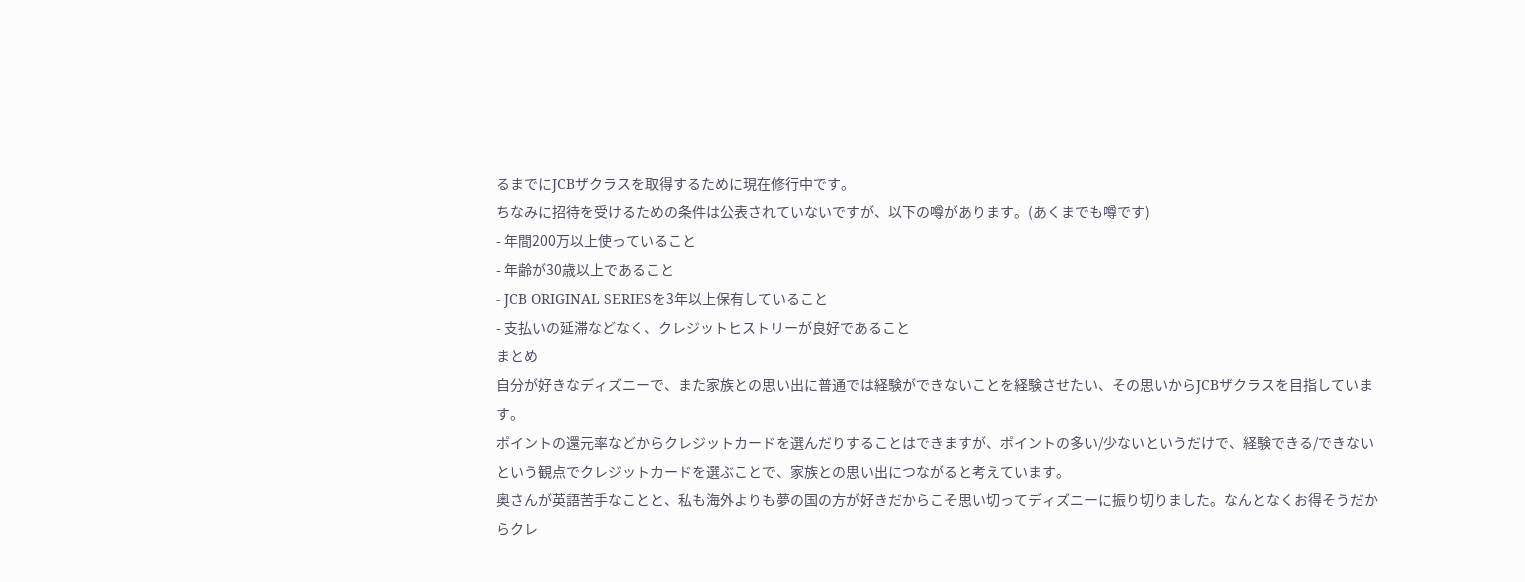るまでにJCBザクラスを取得するために現在修行中です。
ちなみに招待を受けるための条件は公表されていないですが、以下の噂があります。(あくまでも噂です)
- 年間200万以上使っていること
- 年齢が30歳以上であること
- JCB ORIGINAL SERIESを3年以上保有していること
- 支払いの延滞などなく、クレジットヒストリーが良好であること
まとめ
自分が好きなディズニーで、また家族との思い出に普通では経験ができないことを経験させたい、その思いからJCBザクラスを目指しています。
ポイントの還元率などからクレジットカードを選んだりすることはできますが、ポイントの多い/少ないというだけで、経験できる/できないという観点でクレジットカードを選ぶことで、家族との思い出につながると考えています。
奥さんが英語苦手なことと、私も海外よりも夢の国の方が好きだからこそ思い切ってディズニーに振り切りました。なんとなくお得そうだからクレ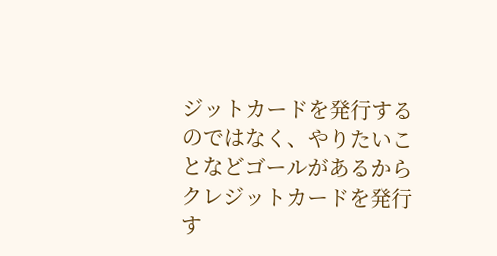ジットカードを発行するのではなく、やりたいことなどゴールがあるからクレジットカードを発行す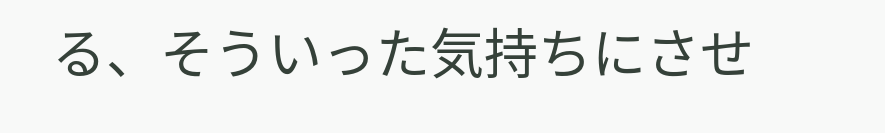る、そういった気持ちにさせ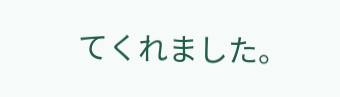てくれました。